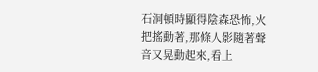石洞頓時顯得陰森恐怖,火把搖動著,那條人影隨著聲音又晃動起來,看上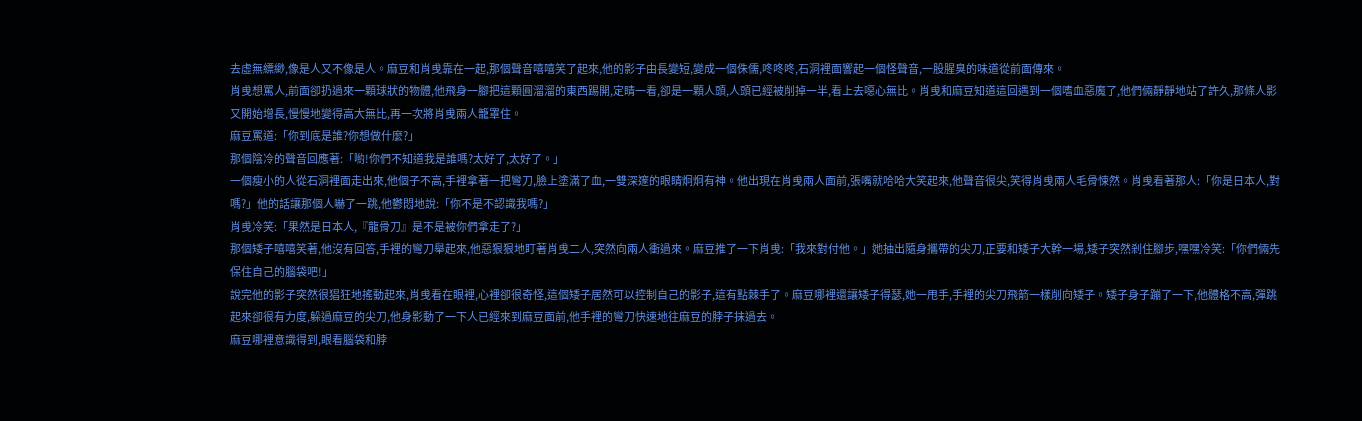去虛無縹緲,像是人又不像是人。麻豆和肖曵靠在一起,那個聲音嘻嘻笑了起來,他的影子由長變短,變成一個侏儒,咚咚咚,石洞裡面響起一個怪聲音,一股腥臭的味道從前面傳來。
肖曵想罵人,前面卻扔過來一顆球狀的物體,他飛身一腳把這顆圓溜溜的東西踢開,定睛一看,卻是一顆人頭,人頭已經被削掉一半,看上去噁心無比。肖曵和麻豆知道這回遇到一個嗜血惡魔了,他們倆靜靜地站了許久,那條人影又開始增長,慢慢地變得高大無比,再一次將肖曵兩人籠罩住。
麻豆罵道:「你到底是誰?你想做什麼?」
那個陰冷的聲音回應著:「喲!你們不知道我是誰嗎?太好了,太好了。」
一個瘦小的人從石洞裡面走出來,他個子不高,手裡拿著一把彎刀,臉上塗滿了血,一雙深邃的眼睛炯炯有神。他出現在肖曵兩人面前,張嘴就哈哈大笑起來,他聲音很尖,笑得肖曵兩人毛骨悚然。肖曵看著那人:「你是日本人,對嗎?」他的話讓那個人嚇了一跳,他鬱悶地說:「你不是不認識我嗎?」
肖曵冷笑:「果然是日本人,『龍骨刀』是不是被你們拿走了?」
那個矮子嘻嘻笑著,他沒有回答,手裡的彎刀舉起來,他惡狠狠地盯著肖曵二人,突然向兩人衝過來。麻豆推了一下肖曵:「我來對付他。」她抽出隨身攜帶的尖刀,正要和矮子大幹一場,矮子突然剎住腳步,嘿嘿冷笑:「你們倆先保住自己的腦袋吧!」
說完他的影子突然很猖狂地搖動起來,肖曵看在眼裡,心裡卻很奇怪,這個矮子居然可以控制自己的影子,這有點棘手了。麻豆哪裡還讓矮子得瑟,她一甩手,手裡的尖刀飛箭一樣削向矮子。矮子身子蹦了一下,他體格不高,彈跳起來卻很有力度,躲過麻豆的尖刀,他身影動了一下人已經來到麻豆面前,他手裡的彎刀快速地往麻豆的脖子抹過去。
麻豆哪裡意識得到,眼看腦袋和脖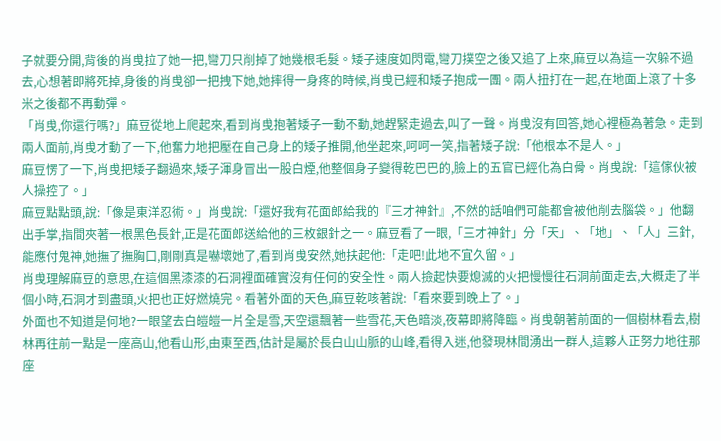子就要分開,背後的肖曵拉了她一把,彎刀只削掉了她幾根毛髮。矮子速度如閃電,彎刀撲空之後又追了上來,麻豆以為這一次躲不過去,心想著即將死掉,身後的肖曵卻一把拽下她,她摔得一身疼的時候,肖曵已經和矮子抱成一團。兩人扭打在一起,在地面上滾了十多米之後都不再動彈。
「肖曵,你還行嗎?」麻豆從地上爬起來,看到肖曵抱著矮子一動不動,她趕緊走過去,叫了一聲。肖曵沒有回答,她心裡極為著急。走到兩人面前,肖曵才動了一下,他奮力地把壓在自己身上的矮子推開,他坐起來,呵呵一笑,指著矮子說:「他根本不是人。」
麻豆愣了一下,肖曵把矮子翻過來,矮子渾身冒出一股白煙,他整個身子變得乾巴巴的,臉上的五官已經化為白骨。肖曵說:「這傢伙被人操控了。」
麻豆點點頭,說:「像是東洋忍術。」肖曵說:「還好我有花面郎給我的『三才神針』,不然的話咱們可能都會被他削去腦袋。」他翻出手掌,指間夾著一根黑色長針,正是花面郎送給他的三枚銀針之一。麻豆看了一眼,「三才神針」分「天」、「地」、「人」三針,能應付鬼神,她撫了撫胸口,剛剛真是嚇壞她了,看到肖曵安然,她扶起他:「走吧!此地不宜久留。」
肖曵理解麻豆的意思,在這個黑漆漆的石洞裡面確實沒有任何的安全性。兩人撿起快要熄滅的火把慢慢往石洞前面走去,大概走了半個小時,石洞才到盡頭,火把也正好燃燒完。看著外面的天色,麻豆乾咳著說:「看來要到晚上了。」
外面也不知道是何地?一眼望去白皚皚一片全是雪,天空還飄著一些雪花,天色暗淡,夜幕即將降臨。肖曵朝著前面的一個樹林看去,樹林再往前一點是一座高山,他看山形,由東至西,估計是屬於長白山山脈的山峰,看得入迷,他發現林間湧出一群人,這夥人正努力地往那座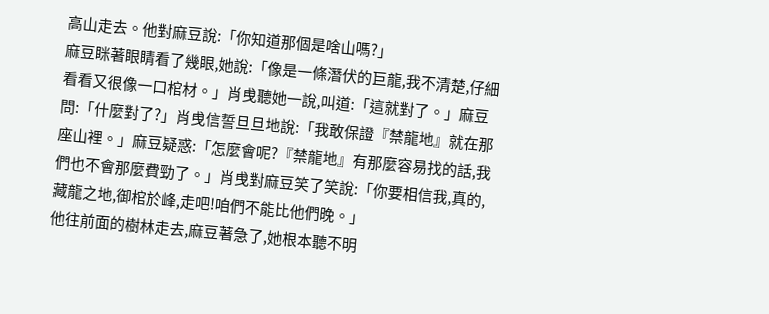高山走去。他對麻豆說:「你知道那個是啥山嗎?」
麻豆眯著眼睛看了幾眼,她說:「像是一條潛伏的巨龍,我不清楚,仔細看看又很像一口棺材。」肖曵聽她一說,叫道:「這就對了。」麻豆問:「什麼對了?」肖曵信誓旦旦地說:「我敢保證『禁龍地』就在那座山裡。」麻豆疑惑:「怎麼會呢?『禁龍地』有那麼容易找的話,我們也不會那麼費勁了。」肖曵對麻豆笑了笑說:「你要相信我,真的,藏龍之地,御棺於峰,走吧!咱們不能比他們晚。」
他往前面的樹林走去,麻豆著急了,她根本聽不明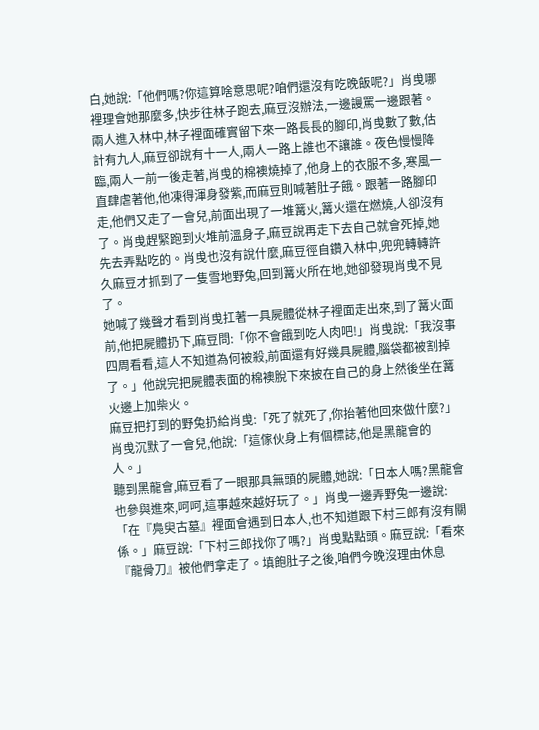白,她說:「他們嗎?你這算啥意思呢?咱們還沒有吃晚飯呢?」肖曵哪裡理會她那麼多,快步往林子跑去,麻豆沒辦法,一邊謾罵一邊跟著。兩人進入林中,林子裡面確實留下來一路長長的腳印,肖曵數了數,估計有九人,麻豆卻說有十一人,兩人一路上誰也不讓誰。夜色慢慢降臨,兩人一前一後走著,肖曵的棉襖燒掉了,他身上的衣服不多,寒風一直肆虐著他,他凍得渾身發紫,而麻豆則喊著肚子餓。跟著一路腳印走,他們又走了一會兒,前面出現了一堆篝火,篝火還在燃燒,人卻沒有了。肖曵趕緊跑到火堆前溫身子,麻豆說再走下去自己就會死掉,她先去弄點吃的。肖曵也沒有說什麼,麻豆徑自鑽入林中,兜兜轉轉許久麻豆才抓到了一隻雪地野兔,回到篝火所在地,她卻發現肖曵不見了。
她喊了幾聲才看到肖曵扛著一具屍體從林子裡面走出來,到了篝火面前,他把屍體扔下,麻豆問:「你不會餓到吃人肉吧!」肖曵說:「我沒事四周看看,這人不知道為何被殺,前面還有好幾具屍體,腦袋都被割掉了。」他說完把屍體表面的棉襖脫下來披在自己的身上然後坐在篝火邊上加柴火。
麻豆把打到的野兔扔給肖曵:「死了就死了,你抬著他回來做什麼?」
肖曵沉默了一會兒,他說:「這傢伙身上有個標誌,他是黑龍會的人。」
聽到黑龍會,麻豆看了一眼那具無頭的屍體,她說:「日本人嗎?黑龍會也參與進來,呵呵,這事越來越好玩了。」肖曵一邊弄野兔一邊說:「在『鳧臾古墓』裡面會遇到日本人,也不知道跟下村三郎有沒有關係。」麻豆說:「下村三郎找你了嗎?」肖曵點點頭。麻豆說:「看來『龍骨刀』被他們拿走了。填飽肚子之後,咱們今晚沒理由休息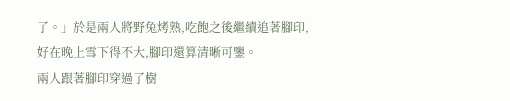了。」於是兩人將野兔烤熟,吃飽之後繼續追著腳印,好在晚上雪下得不大,腳印還算清晰可鑒。
兩人跟著腳印穿過了樹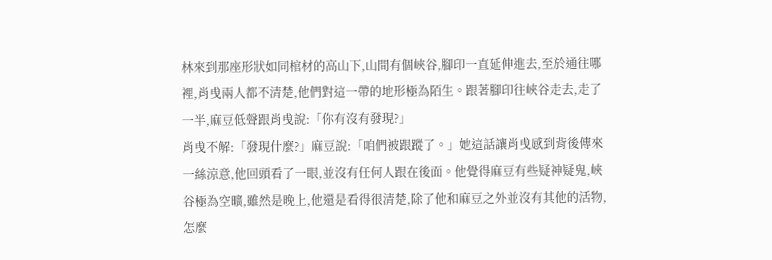林來到那座形狀如同棺材的高山下,山間有個峽谷,腳印一直延伸進去,至於通往哪裡,肖曵兩人都不清楚,他們對這一帶的地形極為陌生。跟著腳印往峽谷走去,走了一半,麻豆低聲跟肖曵說:「你有沒有發現?」
肖曵不解:「發現什麼?」麻豆說:「咱們被跟蹤了。」她這話讓肖曵感到背後傳來一絲涼意,他回頭看了一眼,並沒有任何人跟在後面。他覺得麻豆有些疑神疑鬼,峽谷極為空曠,雖然是晚上,他還是看得很清楚,除了他和麻豆之外並沒有其他的活物,怎麼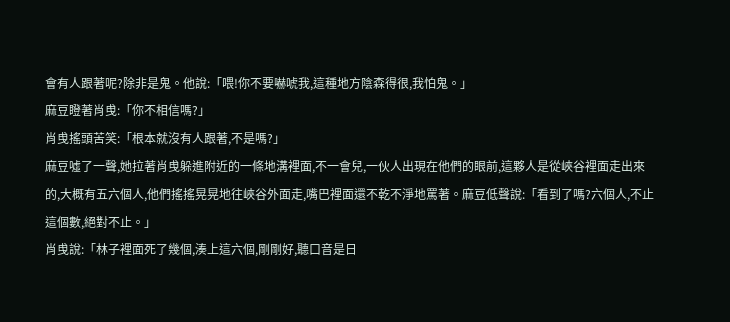會有人跟著呢?除非是鬼。他說:「喂!你不要嚇唬我,這種地方陰森得很,我怕鬼。」
麻豆瞪著肖曵:「你不相信嗎?」
肖曵搖頭苦笑:「根本就沒有人跟著,不是嗎?」
麻豆噓了一聲,她拉著肖曵躲進附近的一條地溝裡面,不一會兒,一伙人出現在他們的眼前,這夥人是從峽谷裡面走出來的,大概有五六個人,他們搖搖晃晃地往峽谷外面走,嘴巴裡面還不乾不淨地罵著。麻豆低聲說:「看到了嗎?六個人,不止這個數,絕對不止。」
肖曵說:「林子裡面死了幾個,湊上這六個,剛剛好,聽口音是日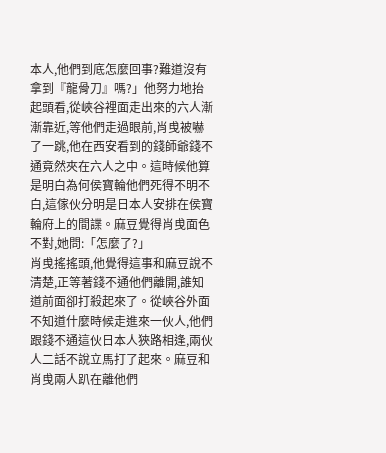本人,他們到底怎麼回事?難道沒有拿到『龍骨刀』嗎?」他努力地抬起頭看,從峽谷裡面走出來的六人漸漸靠近,等他們走過眼前,肖曵被嚇了一跳,他在西安看到的錢師爺錢不通竟然夾在六人之中。這時候他算是明白為何侯寶輪他們死得不明不白,這傢伙分明是日本人安排在侯寶輪府上的間諜。麻豆覺得肖曵面色不對,她問:「怎麼了?」
肖曵搖搖頭,他覺得這事和麻豆說不清楚,正等著錢不通他們離開,誰知道前面卻打殺起來了。從峽谷外面不知道什麼時候走進來一伙人,他們跟錢不通這伙日本人狹路相逢,兩伙人二話不說立馬打了起來。麻豆和肖曵兩人趴在離他們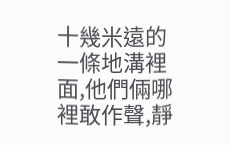十幾米遠的一條地溝裡面,他們倆哪裡敢作聲,靜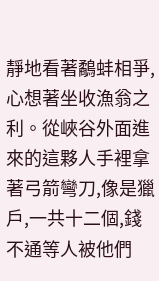靜地看著鷸蚌相爭,心想著坐收漁翁之利。從峽谷外面進來的這夥人手裡拿著弓箭彎刀,像是獵戶,一共十二個,錢不通等人被他們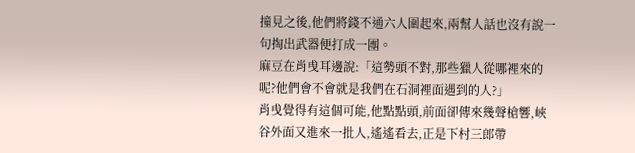撞見之後,他們將錢不通六人圍起來,兩幫人話也沒有說一句掏出武器便打成一團。
麻豆在肖曵耳邊說:「這勢頭不對,那些獵人從哪裡來的呢?他們會不會就是我們在石洞裡面遇到的人?」
肖曵覺得有這個可能,他點點頭,前面卻傳來幾聲槍響,峽谷外面又進來一批人,遙遙看去,正是下村三郎帶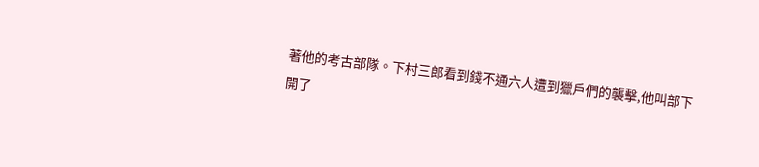著他的考古部隊。下村三郎看到錢不通六人遭到獵戶們的襲擊,他叫部下開了